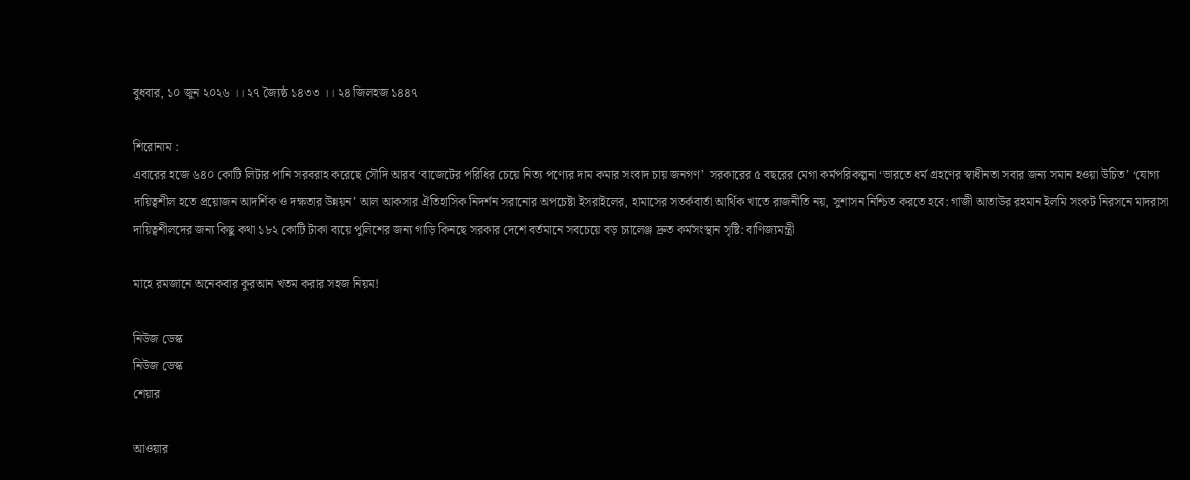বুধবার, ১০ জুন ২০২৬ ।। ২৭ জ্যৈষ্ঠ ১৪৩৩ ।। ২৪ জিলহজ ১৪৪৭

শিরোনাম :
এবারের হজে ৬৪০ কোটি লিটার পানি সরবরাহ করেছে সৌদি আরব ‘বাজেটের পরিধির চেয়ে নিত্য পণ্যের দাম কমার সংবাদ চায় জনগণ’  সরকারের ৫ বছরের মেগা কর্মপরিকল্পনা ‘ভারতে ধর্ম গ্রহণের স্বাধীনতা সবার জন্য সমান হওয়া উচিত’ ‘যোগ্য দায়িত্বশীল হতে প্রয়োজন আদর্শিক ও দক্ষতার উন্নয়ন’ আল আকসার ঐতিহাসিক নিদর্শন সরানোর অপচেষ্টা ইসরাইলের, হামাসের সতর্কবার্তা আর্থিক খাতে রাজনীতি নয়, সুশাসন নিশ্চিত করতে হবে: গাজী আতাউর রহমান ইলমি সংকট নিরসনে মাদরাসা দায়িত্বশীলদের জন্য কিছু কথা ১৮২ কোটি টাকা ব্যয়ে পুলিশের জন্য গাড়ি কিনছে সরকার দেশে বর্তমানে সবচেয়ে বড় চ্যালেঞ্জ দ্রুত কর্মসংস্থান সৃষ্টি: বাণিজ্যমন্ত্রী

মাহে রমজানে অনেকবার কুরআন খতম করার সহজ নিয়ম!

নিউজ ডেস্ক
নিউজ ডেস্ক
শেয়ার

আওয়ার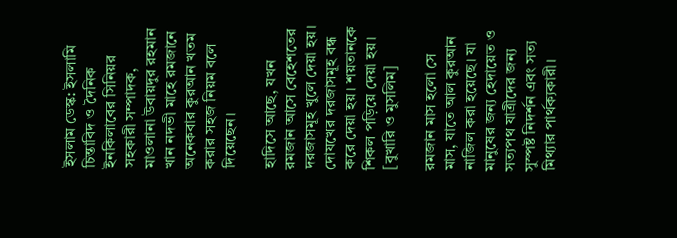ইসলাম ডেস্ক: ইসলামি চিন্তাবিদ ও দৈনিক ইনকিলাবের সিনিয়র সহকারী সম্পাদক, মাওলানা উবায়দুর রহমান খান নদভী মাহে রমজানে অনেকবার কুরআন খতম করার সহজ নিয়ম বলে দিয়েছেন।

হাদিসে আছে, যখন রমজান আসে বেহেশতের দরজাসমূহ খুলে দেয়া হয়। দোযখের দরজাসমূহ বন্ধ করে দেয়া হয়। শয়তানকে শিকল পড়িয়ে দেয়া হয়। [বুখারি ও মুসলিম]

রমজান মাস হলো সে মাস, যাতে আল কুরআন নাজিল করা হয়েছে। যা মানুষের জন্য হেদায়েত ও সত্যপথ যাত্রীদের জন্য সুস্পষ্ট নিদর্শন এবং সত্য মিথ্যার পার্থক্যকারী।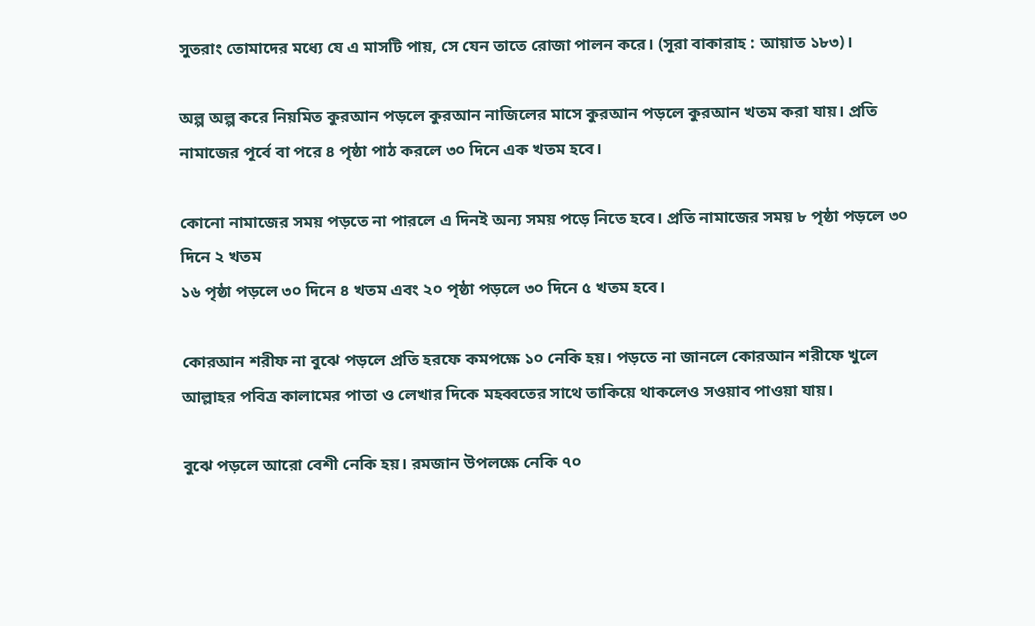সুতরাং তোমাদের মধ্যে যে এ মাসটি পায়, সে যেন তাতে রোজা পালন করে। (সূরা বাকারাহ : আয়াত ১৮৩)।

অল্প অল্প করে নিয়মিত কুরআন পড়লে কুরআন নাজিলের মাসে কুরআন পড়লে কুরআন খতম করা যায়। প্রতি নামাজের পূর্বে বা পরে ৪ পৃষ্ঠা পাঠ করলে ৩০ দিনে এক খতম হবে।

কোনো নামাজের সময় পড়তে না পারলে এ দিনই অন্য সময় পড়ে নিতে হবে। প্রতি নামাজের সময় ৮ পৃষ্ঠা পড়লে ৩০ দিনে ২ খতম
১৬ পৃষ্ঠা পড়লে ৩০ দিনে ৪ খতম এবং ২০ পৃষ্ঠা পড়লে ৩০ দিনে ৫ খতম হবে।

কোরআন শরীফ না বুঝে পড়লে প্রতি হরফে কমপক্ষে ১০ নেকি হয়। পড়তে না জানলে কোরআন শরীফে খুলে আল্লাহর পবিত্র কালামের পাতা ও লেখার দিকে মহব্বতের সাথে তাকিয়ে থাকলেও সওয়াব পাওয়া যায়।

বুঝে পড়লে আরো বেশী নেকি হয়। রমজান উপলক্ষে নেকি ৭০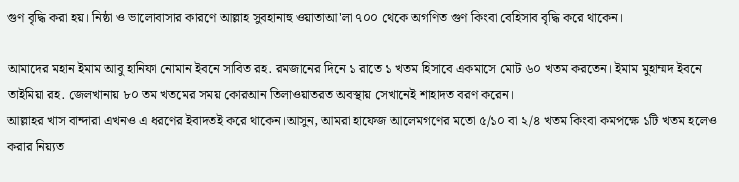গুণ বৃদ্ধি করা হয়। নিষ্ঠা ও ভালোবাসার কারণে আল্লাহ সুবহানাহু ওয়াতাআ'লা ৭০০ থেকে অগণিত গুণ কিংবা বেহিসাব বৃদ্ধি করে থাকেন।

আমাদের মহান ইমাম আবু হানিফা নোমান ইবনে সাবিত রহ. রমজানের দিনে ১ রাতে ১ খতম হিসাবে একমাসে মোট ৬০ খতম করতেন। ইমাম মুহাম্মদ ইবনে তাইমিয়া রহ. জেলখানায় ৮০ তম খতমের সময় কোরআন তিলাওয়াতরত অবস্থায় সেখানেই শাহাদত বরণ করেন।
আল্লাহর খাস বান্দারা এখনও এ ধরণের ইবাদতই করে থাকেন।আসুন, আমরা হাফেজ আলেমগণের মতো ৫/১০ বা ২/৪ খতম কিংবা কমপক্ষে ১টি খতম হলেও করার নিয়্যত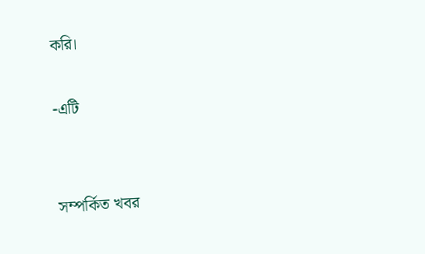করি।

-এটি


সম্পর্কিত খবর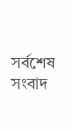সর্বশেষ সংবাদ